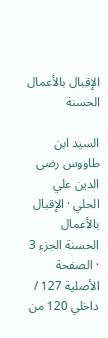الإقبال بالأعمال الحسنة

السيد ابن طاووس رضى الدين علي الحلي · الإقبال بالأعمال الحسنة الجزء 3 · الصفحة الأصلية 127 / داخلي 120 من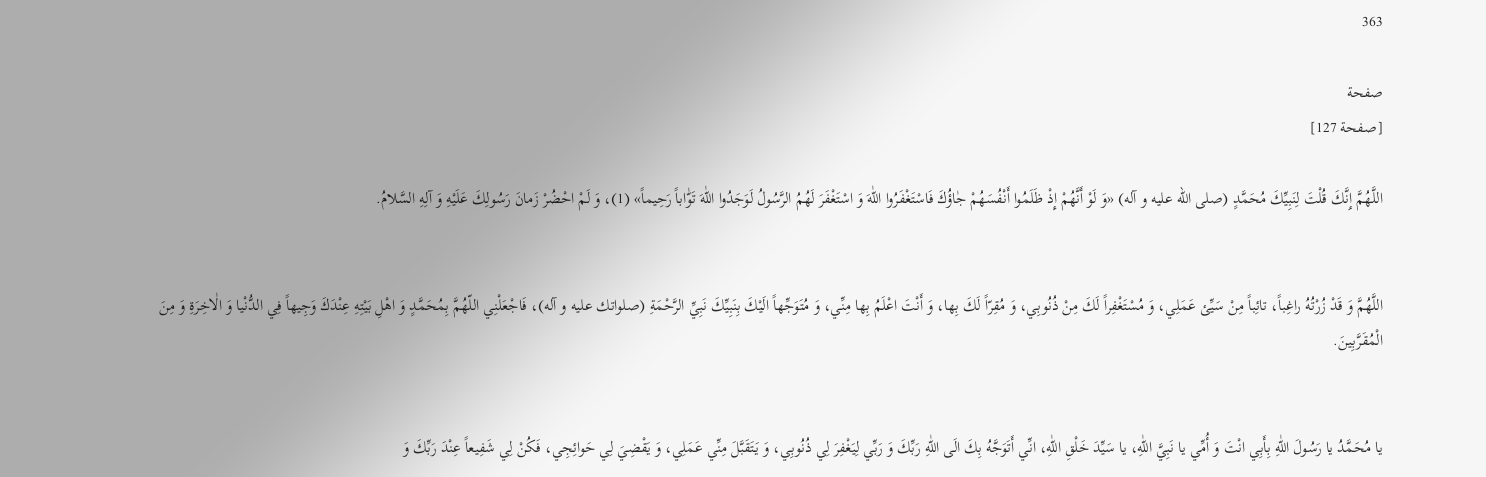363

صفحة
[صفحة 127]

اللَّهُمَّ إِنَّكَ قُلْتَ لِنَبِيِّكَ مُحَمَّدٍ (صلى اللّه عليه و آله) «وَ لَوْ أَنَّهُمْ إِذْ ظَلَمُوا أَنْفُسَهُمْ جٰاؤُكَ فَاسْتَغْفَرُوا اللّٰهَ وَ اسْتَغْفَرَ لَهُمُ الرَّسُولُ لَوَجَدُوا اللّٰهَ تَوّٰاباً رَحِيماً» (1)، وَ لَمْ احْضُرْ زَمانَ رَسُولِكَ عَلَيْهِ وَ آلِهِ السَّلامُ.


اللَّهُمَّ وَ قَدْ زُرْتُهُ راغِباً، تائِباً مِنْ سَيِّئ عَمَلِي، وَ مُسْتَغْفِراً لَكَ مِنْ ذُنُوبِي، وَ مُقِرّاً لَكَ بِها، وَ أَنْتَ اعْلَمُ بِها مِنِّي، وَ مُتَوَجِّهاً الَيْكَ بِنَبِيِّكَ نَبِيِّ الرَّحْمَةِ (صلواتك عليه و آله)، فَاجْعَلْنِي اللّهُمَّ بِمُحَمَّدٍ وَ اهْلِ بَيْتِهِ عِنْدَكَ وَجِيهاً فِي الدُّنْيا وَ الٰاخِرَةِ وَ مِنَ الْمُقَرَّبِينَ.


يا مُحَمَّدُ يا رَسُولَ اللّٰهِ بِأَبِي انْتَ وَ أُمِّي يا نَبِيَّ اللّٰهِ، يا سَيِّدَ خَلْقِ اللّٰهِ، انِّي أَتَوَجَّهُ بِكَ الَى اللّٰهِ رَبِّكَ وَ رَبِّي لِيَغْفِرَ لِي ذُنُوبِي، وَ يَتَقَبَّلَ مِنِّي عَمَلِي، وَ يَقْضِيَ لِي حَوائِجِي، فَكُنْ لِي شَفِيعاً عِنْدَ رَبِّكَ وَ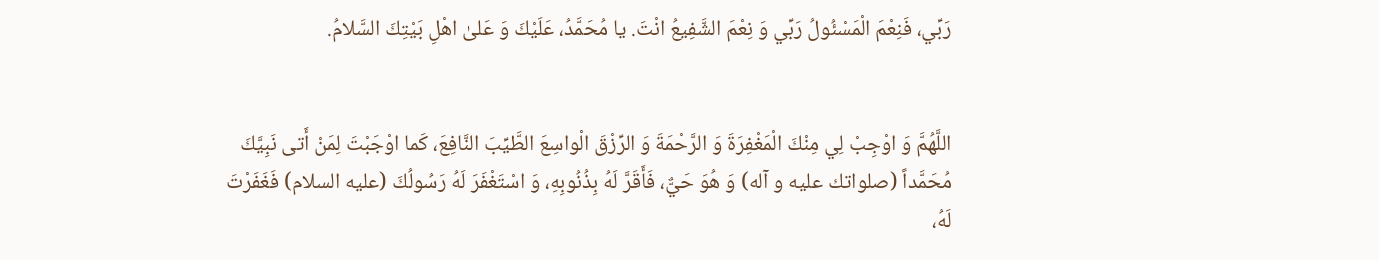رَبِّي، فَنِعْمَ الْمَسْئُولُ رَبِّي وَ نِعْمَ الشَّفِيعُ انْتَ. يا مُحَمَّدُ، عَلَيْكَ وَ عَلىٰ اهْلِ بَيْتِكَ السَّلامُ.


اللَّهُمَّ وَ اوْجِبْ لِي مِنْكَ الْمَغْفِرَةَ وَ الرَّحْمَةَ وَ الرِّزْقَ الْواسِعَ الطَّيِّبَ النَّافِعَ، كَما اوْجَبْتَ لِمَنْ أَتى نَبِيَّكَ مُحَمَّداً (صلواتك عليه و آله) وَ هُوَ حَيٌّ، فَأَقَرَّ لَهُ بِذُنُوبِهِ، وَ اسْتَغْفَرَ لَهُ رَسُولُكَ (عليه السلام) فَغَفَرْتَ لَهُ،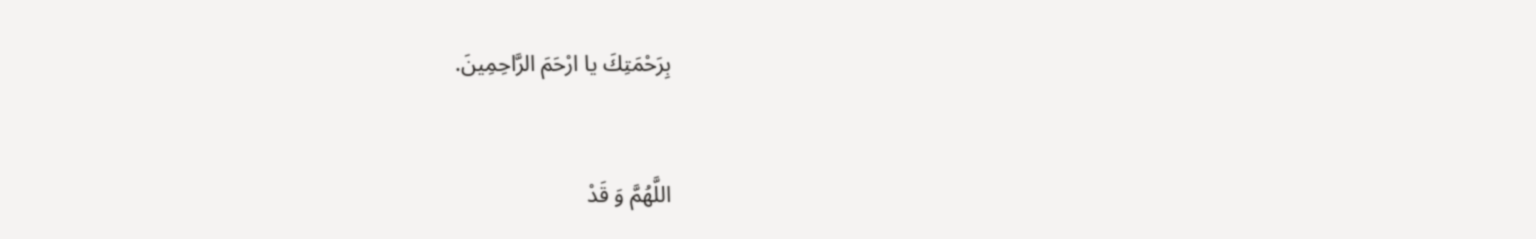بِرَحْمَتِكَ يا ارْحَمَ الرَّاحِمِينَ.


اللَّهُمَّ وَ قَدْ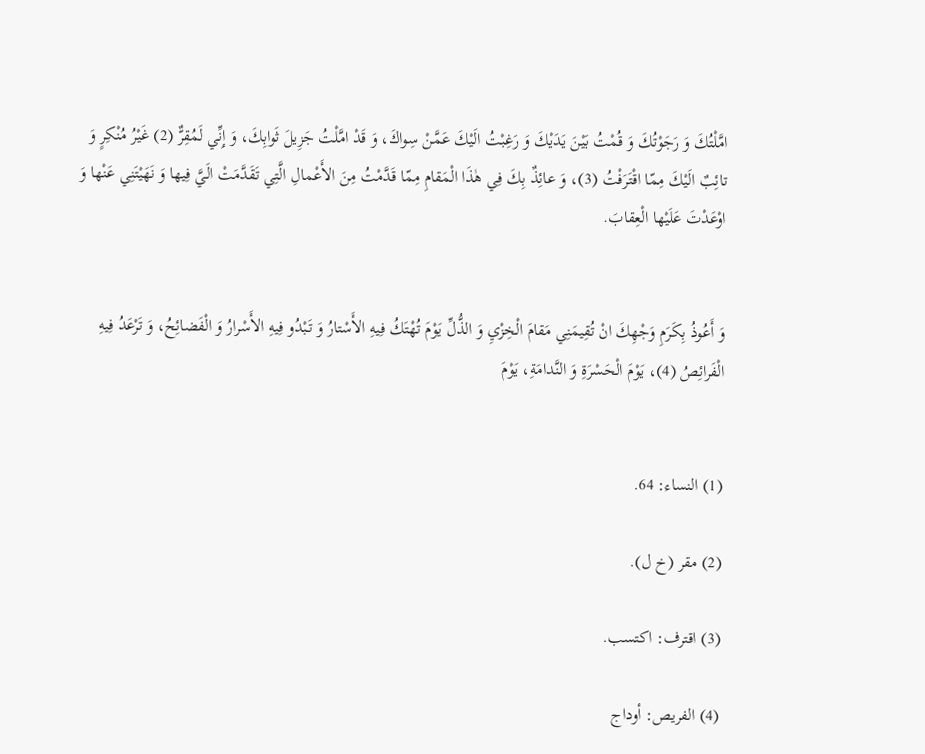امَّلْتُكَ وَ رَجَوْتُكَ وَ قُمْتُ بَيْنَ يَدَيْكَ وَ رَغِبْتُ الَيْكَ عَمَّنْ سِواكَ، وَ قَدْ امَّلْتُ جَزِيلَ ثَوابِكَ، وَ إِنِّي لَمُقِرٌّ (2) غَيْرُ مُنْكِرٍ وَ تائِبٌ الَيْكَ مِمّا اقْتَرَفْتُ (3)، وَ عائِذٌ بِكَ فِي هٰذَا الْمَقامِ مِمّا قَدَّمْتُ مِنَ الأَعْمالِ الَّتِي تَقَدَّمَتْ الَيَّ فِيها وَ نَهَيْتَنِي عَنْها وَ اوْعَدْتَ عَلَيْها الْعِقابَ.


وَ أَعُوذُ بِكَرَمِ وَجْهِكَ انْ تُقِيمَنِي مَقامَ الْخِزْيِ وَ الذُّلِّ يَوْمَ تُهْتَكُ فِيهِ الأَسْتارُ وَ تَبْدُو فِيهِ الأَسْرارُ وَ الْفَضائِحُ، وَ تَرْعَدُ فِيهِ الْفَرائِصُ (4)، يَوْمَ الْحَسْرَةِ وَ النَّدامَةِ، يَوْمَ


(1) النساء: 64.

(2) مقر (خ ل).

(3) اقترف: اكتسب.

(4) الفريص: أوداج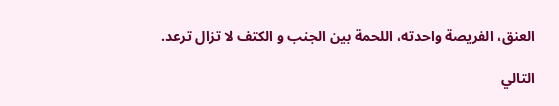العنق، الفريصة واحدته، اللحمة بين الجنب و الكتف لا تزال ترعد.

التالي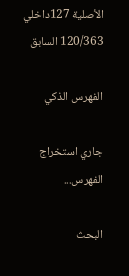الأصلية 127داخلي 120/363 السابق

الفهرس الذكي

جاري استخراج الفهرس...

البحث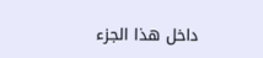داخل هذا الجزء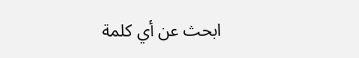ابحث عن أي كلمة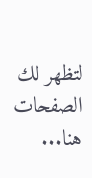لتظهر لك الصفحات هنا...